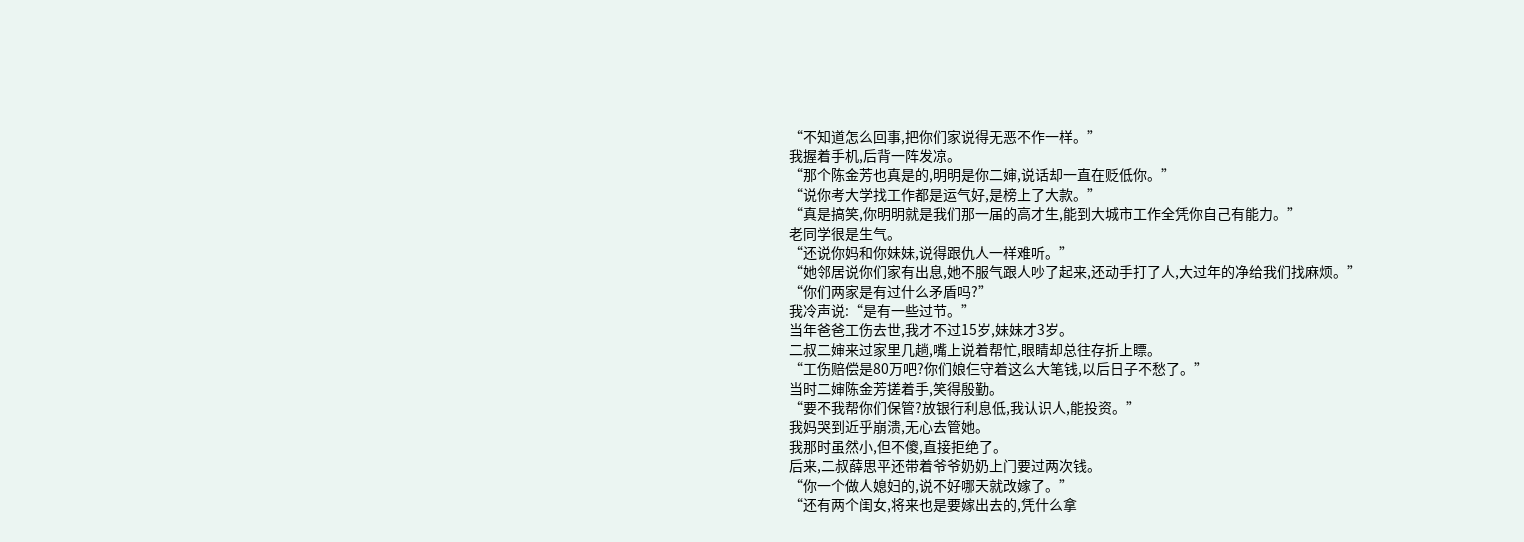“不知道怎么回事,把你们家说得无恶不作一样。”
我握着手机,后背一阵发凉。
“那个陈金芳也真是的,明明是你二婶,说话却一直在贬低你。”
“说你考大学找工作都是运气好,是榜上了大款。”
“真是搞笑,你明明就是我们那一届的高才生,能到大城市工作全凭你自己有能力。”
老同学很是生气。
“还说你妈和你妹妹,说得跟仇人一样难听。”
“她邻居说你们家有出息,她不服气跟人吵了起来,还动手打了人,大过年的净给我们找麻烦。”
“你们两家是有过什么矛盾吗?”
我冷声说:“是有一些过节。”
当年爸爸工伤去世,我才不过15岁,妹妹才3岁。
二叔二婶来过家里几趟,嘴上说着帮忙,眼睛却总往存折上瞟。
“工伤赔偿是80万吧?你们娘仨守着这么大笔钱,以后日子不愁了。”
当时二婶陈金芳搓着手,笑得殷勤。
“要不我帮你们保管?放银行利息低,我认识人,能投资。”
我妈哭到近乎崩溃,无心去管她。
我那时虽然小,但不傻,直接拒绝了。
后来,二叔薛思平还带着爷爷奶奶上门要过两次钱。
“你一个做人媳妇的,说不好哪天就改嫁了。”
“还有两个闺女,将来也是要嫁出去的,凭什么拿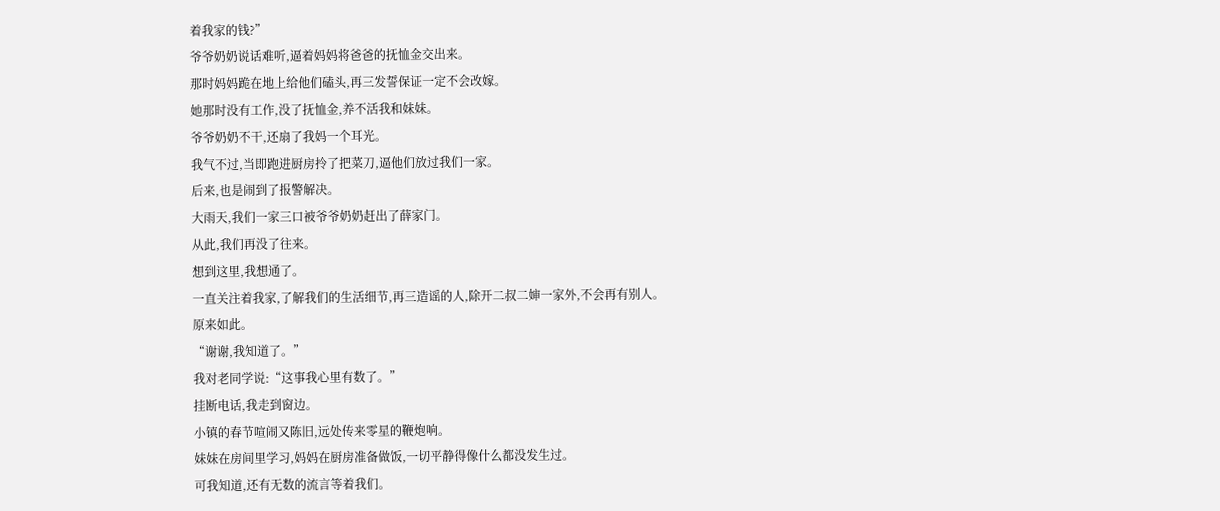着我家的钱?”
爷爷奶奶说话难听,逼着妈妈将爸爸的抚恤金交出来。
那时妈妈跪在地上给他们磕头,再三发誓保证一定不会改嫁。
她那时没有工作,没了抚恤金,养不活我和妹妹。
爷爷奶奶不干,还扇了我妈一个耳光。
我气不过,当即跑进厨房拎了把菜刀,逼他们放过我们一家。
后来,也是闹到了报警解决。
大雨天,我们一家三口被爷爷奶奶赶出了薛家门。
从此,我们再没了往来。
想到这里,我想通了。
一直关注着我家,了解我们的生活细节,再三造谣的人,除开二叔二婶一家外,不会再有别人。
原来如此。
“谢谢,我知道了。”
我对老同学说:“这事我心里有数了。”
挂断电话,我走到窗边。
小镇的春节喧闹又陈旧,远处传来零星的鞭炮响。
妹妹在房间里学习,妈妈在厨房准备做饭,一切平静得像什么都没发生过。
可我知道,还有无数的流言等着我们。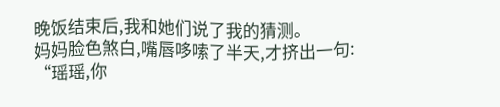晚饭结束后,我和她们说了我的猜测。
妈妈脸色煞白,嘴唇哆嗦了半天,才挤出一句:
“瑶瑶,你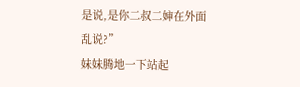是说,是你二叔二婶在外面乱说?”
妹妹腾地一下站起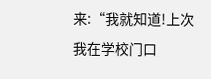来:“我就知道!上次我在学校门口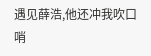遇见薛浩,他还冲我吹口哨